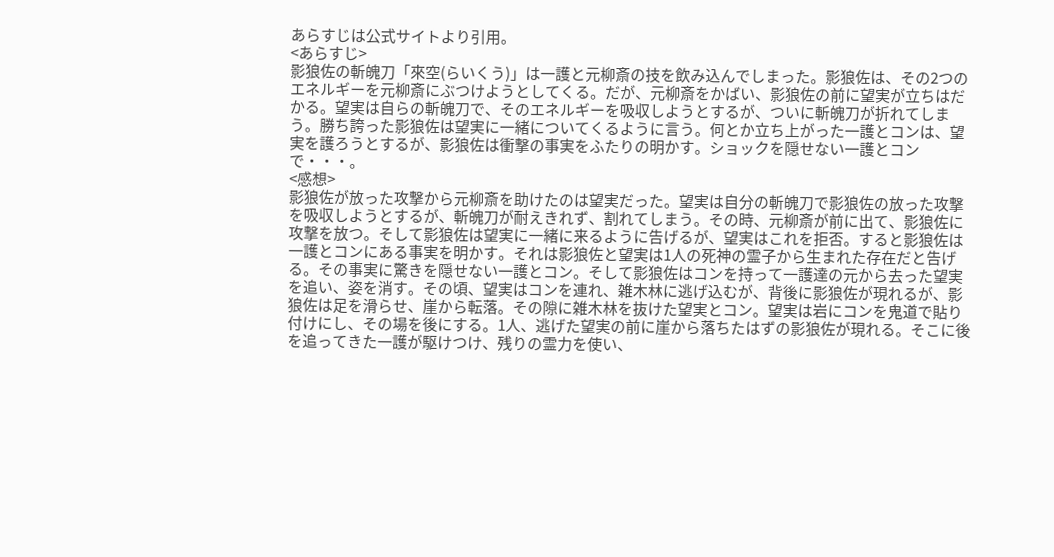あらすじは公式サイトより引用。
<あらすじ>
影狼佐の斬魄刀「來空(らいくう)」は一護と元柳斎の技を飲み込んでしまった。影狼佐は、その2つのエネルギーを元柳斎にぶつけようとしてくる。だが、元柳斎をかばい、影狼佐の前に望実が立ちはだかる。望実は自らの斬魄刀で、そのエネルギーを吸収しようとするが、ついに斬魄刀が折れてしまう。勝ち誇った影狼佐は望実に一緒についてくるように言う。何とか立ち上がった一護とコンは、望実を護ろうとするが、影狼佐は衝撃の事実をふたりの明かす。ショックを隠せない一護とコンで・・・。
<感想>
影狼佐が放った攻撃から元柳斎を助けたのは望実だった。望実は自分の斬魄刀で影狼佐の放った攻撃を吸収しようとするが、斬魄刀が耐えきれず、割れてしまう。その時、元柳斎が前に出て、影狼佐に攻撃を放つ。そして影狼佐は望実に一緒に来るように告げるが、望実はこれを拒否。すると影狼佐は一護とコンにある事実を明かす。それは影狼佐と望実は1人の死神の霊子から生まれた存在だと告げる。その事実に驚きを隠せない一護とコン。そして影狼佐はコンを持って一護達の元から去った望実を追い、姿を消す。その頃、望実はコンを連れ、雑木林に逃げ込むが、背後に影狼佐が現れるが、影狼佐は足を滑らせ、崖から転落。その隙に雑木林を抜けた望実とコン。望実は岩にコンを鬼道で貼り付けにし、その場を後にする。1人、逃げた望実の前に崖から落ちたはずの影狼佐が現れる。そこに後を追ってきた一護が駆けつけ、残りの霊力を使い、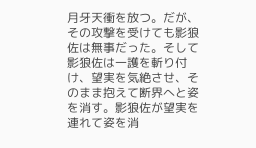月牙天衝を放つ。だが、その攻撃を受けても影狼佐は無事だった。そして影狼佐は一護を斬り付け、望実を気絶させ、そのまま抱えて断界へと姿を消す。影狼佐が望実を連れて姿を消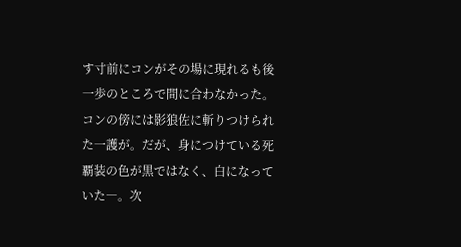す寸前にコンがその場に現れるも後一歩のところで間に合わなかった。コンの傍には影狼佐に斬りつけられた一護が。だが、身につけている死覇装の色が黒ではなく、白になっていた―。次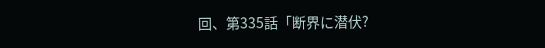回、第335話「断界に潜伏?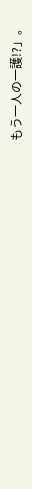もう一人の一護!?」。